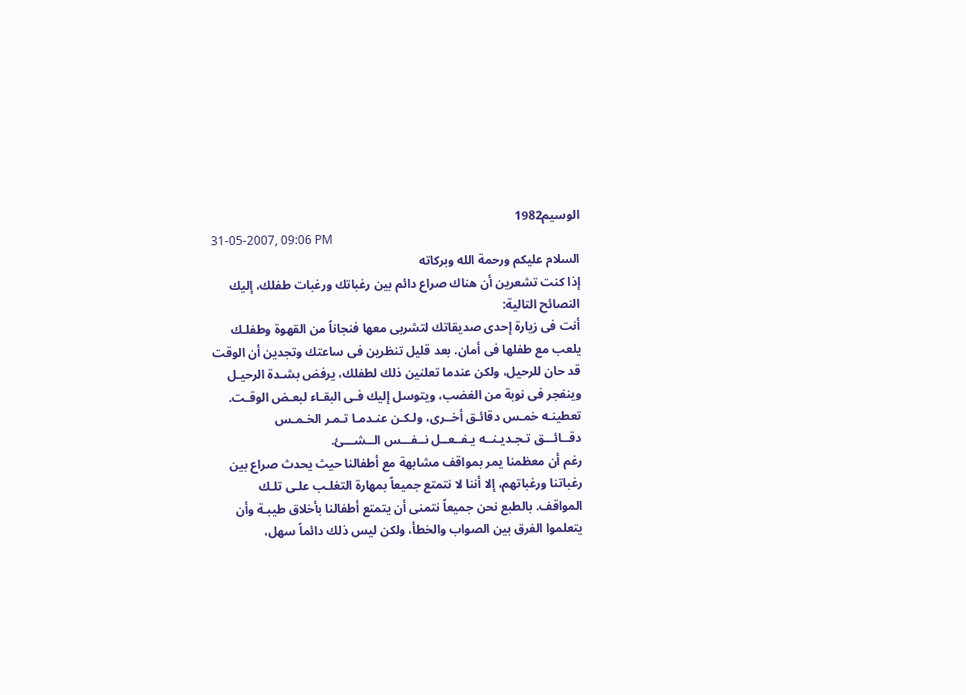الوسيم1982
31-05-2007, 09:06 PM
السلام عليكم ورحمة الله وبركاته
إذا كنت تشعرين أن هناك صراع دائم بين رغباتك ورغبات طفلك، إليك النصائح التالية:
أنت فى زيارة إحدى صديقاتك لتشربى معها فنجاناً من القهوة وطفلـك
يلعب مع طفلها فى أمان. بعد قليل تنظرين فى ساعتك وتجدين أن الوقت
قد حان للرحيل، ولكن عندما تعلنين ذلك لطفلك، يرفض بشـدة الرحيـل
وينفجر فى نوبة من الغضب، ويتوسل إليك فـى البقـاء لبعـض الوقـت.
تعطينـه خمـس دقائـق أخــرى، ولـكـن عنـدمـا تـمـر الخـمـس
دقــائـــق تـجـديـنــه يـفــعــل نــفـــس الــشـــئ.
رغم أن معظمنا يمر بمواقف مشابهة مع أطفالنا حيث يحدث صراع بين
رغباتنا ورغباتهم، إلا أننا لا نتمتع جميعاً بمهارة التغلـب علـى تلـك
المواقف. بالطبع نحن جميعاً نتمنى أن يتمتع أطفالنا بأخلاق طيبـة وأن
يتعلموا الفرق بين الصواب والخطأ، ولكن ليس ذلك دائماً سهل،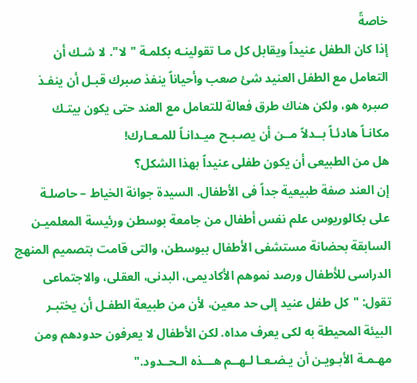خاصةً
إذا كان الطفل عنيداً ويقابل كل مـا تقولينـه بكلمـة "لا". لا شـك أن
التعامل مع الطفل العنيد شئ صعب وأحياناً ينفذ صبرك قبـل أن ينفـذ
صبره هو، ولكن هناك طرق فعالة للتعامل مع العند حتى يكون بيتـك
مكانـاً هادئـاً بــدلاً مــن أن يصـبـح ميـدانـاً للمـعـارك!
هل من الطبيعى أن يكون طفلى عنيداً بهذا الشكل؟
إن العند صفة طبيعية جداً فى الأطفال. السيدة جوانة الخياط – حاصلـة
على بكالوريوس علم نفس أطفال من جامعة بوسطن ورئيسة المعلميـن
السابقة بحضانة مستشفى الأطفال ببوسطن، والتى قامت بتصميم المنهج
الدراسى للأطفال ورصد نموهم الأكاديمى، البدنى، العقلى، والاجتماعى
تقول: "كل طفل عنيد إلى حد معين، لأن من طبيعة الطفـل أن يختبـر
البيئة المحيطة به لكى يعرف مداه. لكن الأطفال لا يعرفون حدودهم ومن
مهـمـة الأبـويـن أن يـضـعـا لـهــم هـــذه الـحــدود."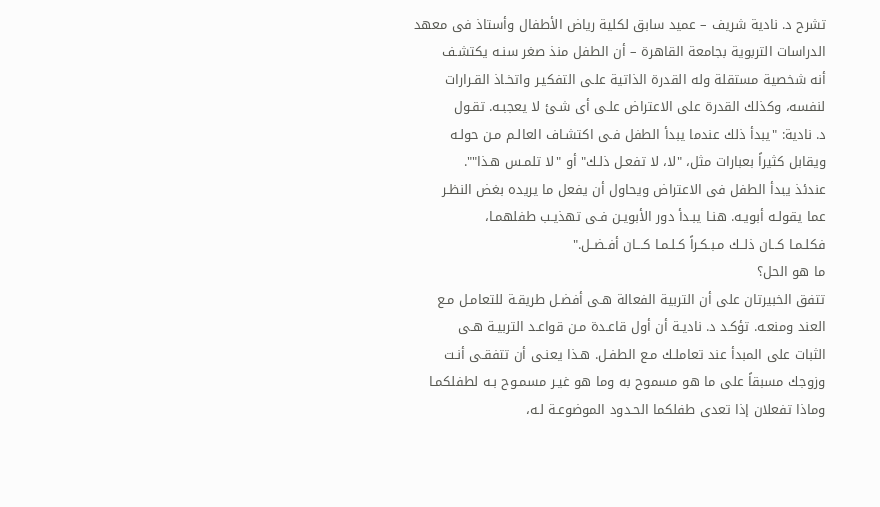تشرح د. نادية شريف – عميد سابق لكلية رياض الأطفال وأستاذ فى معهد
الدراسات التربوية بجامعة القاهرة – أن الطفل منذ صغر سنـه يكتشـف
أنه شخصية مستقلة وله القدرة الذاتية علـى التفكيـر واتخـاذ القـرارات
لنفسه، وكذلك القدرة على الاعتراض علـى أى شـئ لا يعجبـه. تقـول
د. نادية: "يبدأ ذلك عندما يبدأ الطفل فـى اكتشـاف العالـم مـن حولـه
ويقابل كثيراً بعبارات مثل، "لا، لا تفعـل ذلـك" أو "لا تلمـس هـذا"".
عندئذ يبدأ الطفل فى الاعتراض ويحاول أن يفعل ما يريده بغض النظـر
عما يقولـه أبويـه. هنـا يبـدأ دور الأبويـن فـى تهذيـب طفلهمـا،
فكلـمـا كــان ذلــك مـبـكـراً كـلـمـا كـــان أفـضــل."
ما هو الحل؟
تتفق الخبيرتان على أن التربية الفعالة هـى أفضـل طريقـة للتعامـل مـع
العند ومنعـه. تؤكـد د. ناديـة أن أول قاعـدة مـن قواعـد التربيـة هـى
الثبات على المبدأ عند تعاملـك مـع الطفـل. هـذا يعنـى أن تتفقـى أنـت
وزوجك مسبقاً على ما هو مسموح به وما هو غيـر مسمـوح بـه لطفلكمـا
وماذا تفعلان إذا تعدى طفلكما الحـدود الموضوعـة لـه،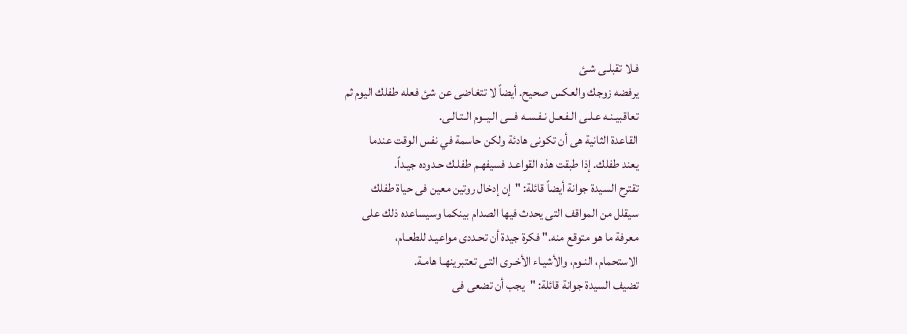فـلا تقبلـى شـئ
يرفضه زوجك والعكس صحيح. أيضاً لا تتغاضى عن شئ فعله طفلك اليوم ثم
تعاقبيـنـه عـلـى الـفـعـل نـفـسـه فـــى الـيــوم الـتـالـى.
القاعدة الثانية هى أن تكونى هادئة ولكن حاسمة في نفس الوقت عندما
يعند طفلك. إذا طبقت هذه القواعـد فسيفهـم طفلـك حـدوده جيـداً.
تقترح السيدة جوانة أيضاً قائلة: "إن إدخال روتين معين فى حياة طفلك
سيقلل من المواقف التى يحدث فيها الصدام بينكما وسيساعده ذلك على
معرفة ما هو متوقع منه." فكرة جيدة أن تحـددى مواعيـد للطعـام،
الاستحمام، النـوم، والأشيـاء الأخـرى التـى تعتبرينهـا هامـة.
تضيف السيدة جوانة قائلة: "يجب أن تضعى فى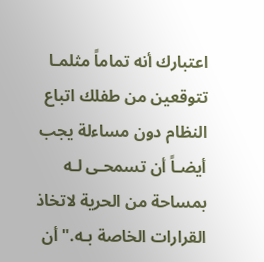اعتبارك أنه تماماً مثلمـا
تتوقعين من طفلك اتباع النظام دون مساءلة يجب أيضـاً أن تسمحـى لـه
بمساحة من الحرية لاتخاذ القرارات الخاصة بـه." أن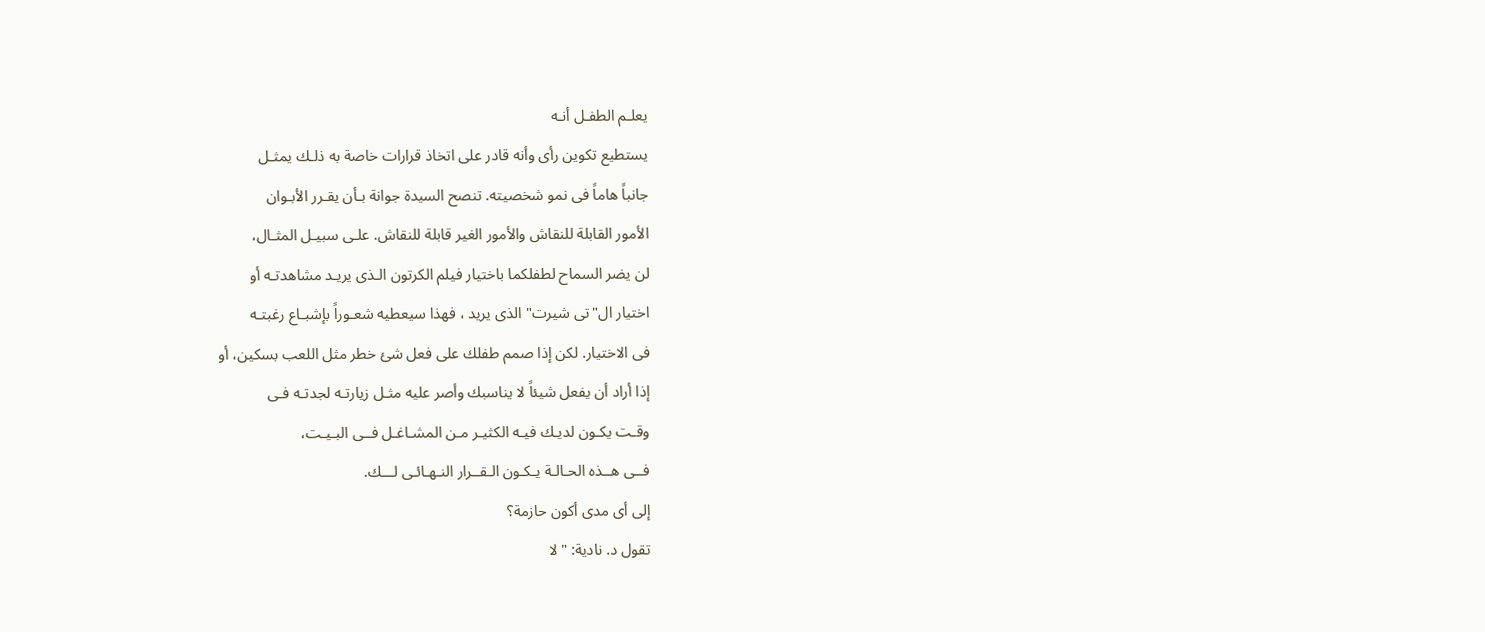يعلـم الطفـل أنـه
يستطيع تكوين رأى وأنه قادر على اتخاذ قرارات خاصة به ذلـك يمثـل
جانباً هاماً فى نمو شخصيته. تنصح السيدة جوانة بـأن يقـرر الأبـوان
الأمور القابلة للنقاش والأمور الغير قابلة للنقاش. علـى سبيـل المثـال،
لن يضر السماح لطفلكما باختيار فيلم الكرتون الـذى يريـد مشاهدتـه أو
اختيار ال"تى شيرت" الذى يريد ، فهذا سيعطيه شعـوراً بإشبـاع رغبتـه
فى الاختيار. لكن إذا صمم طفلك على فعل شئ خطر مثل اللعب بسكين، أو
إذا أراد أن يفعل شيئاً لا يناسبك وأصر عليه مثـل زيارتـه لجدتـه فـى
وقـت يكـون لديـك فيـه الكثيـر مـن المشـاغـل فــى البـيـت،
فــى هــذه الحـالـة يـكـون الـقــرار النـهـائـى لـــك.
إلى أى مدى أكون حازمة؟
تقول د. نادية: "لا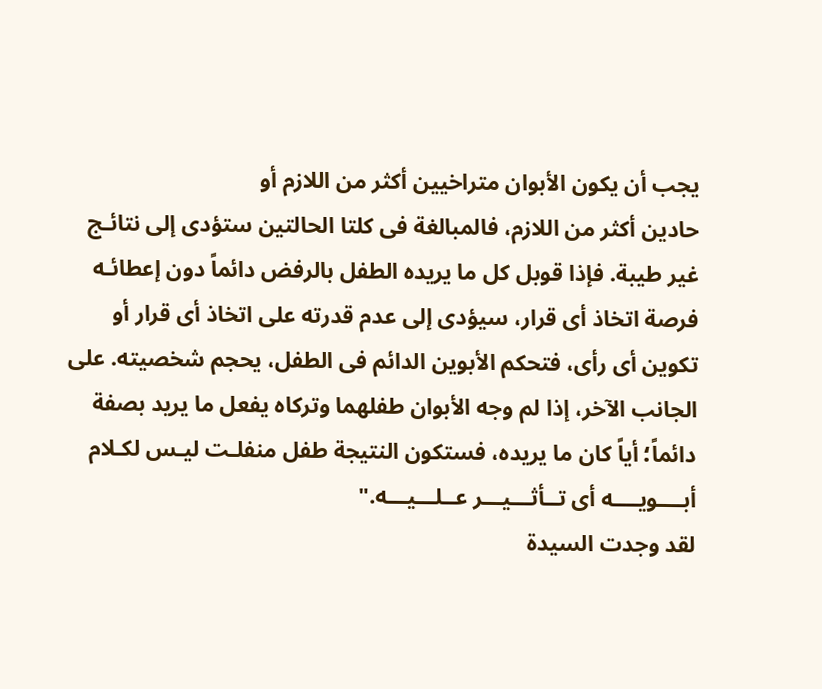يجب أن يكون الأبوان متراخيين أكثر من اللازم أو
حادين أكثر من اللازم، فالمبالغة فى كلتا الحالتين ستؤدى إلى نتائـج
غير طيبة. فإذا قوبل كل ما يريده الطفل بالرفض دائماً دون إعطائـه
فرصة اتخاذ أى قرار، سيؤدى إلى عدم قدرته على اتخاذ أى قرار أو
تكوين أى رأى، فتحكم الأبوين الدائم فى الطفل، يحجم شخصيته. على
الجانب الآخر، إذا لم وجه الأبوان طفلهما وتركاه يفعل ما يريد بصفة
دائماً؛ أياً كان ما يريده، فستكون النتيجة طفل منفلـت ليـس لكـلام
أبــــويــــه أى تــأثـــيـــر عــلـــيـــه."
لقد وجدت السيدة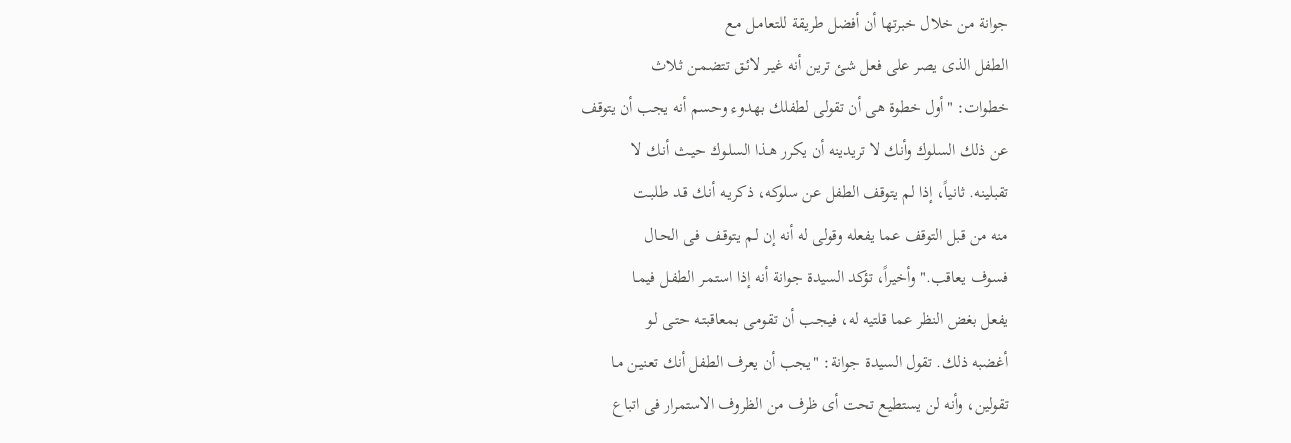جوانة من خلال خبرتها أن أفضل طريقة للتعامـل مـع
الطفل الذى يصر على فعل شئ ترين أنه غيـر لائـق تتضمـن ثـلاث
خطوات: "أول خطوة هى أن تقولى لطفلك بهدوء وحسم أنه يجب أن يتوقف
عن ذلك السلوك وأنك لا تريدينه أن يكرر هـذا السلـوك حيـث أنـك لا
تقبلينه. ثانياً، إذا لم يتوقف الطفل عن سلوكه، ذكريـه أنـك قـد طلبـت
منه من قبل التوقف عما يفعله وقولى له أنه إن لـم يتوقـف فـى الحـال
فسوف يعاقب." وأخيراً، تؤكد السيدة جوانة أنه إذا استمـر الطفـل فيمـا
يفعل بغض النظر عما قلتيه له، فيجـب أن تقومـى بمعاقبتـه حتـى لـو
أغضبه ذلك. تقول السيدة جوانة: "يجب أن يعرف الطفل أنك تعنيـن مـا
تقولين، وأنه لن يستطيع تحت أى ظرف من الظروف الاستمرار فى اتباع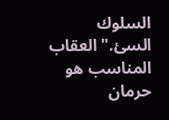السلوك السئ." العقاب المناسب هو حرمان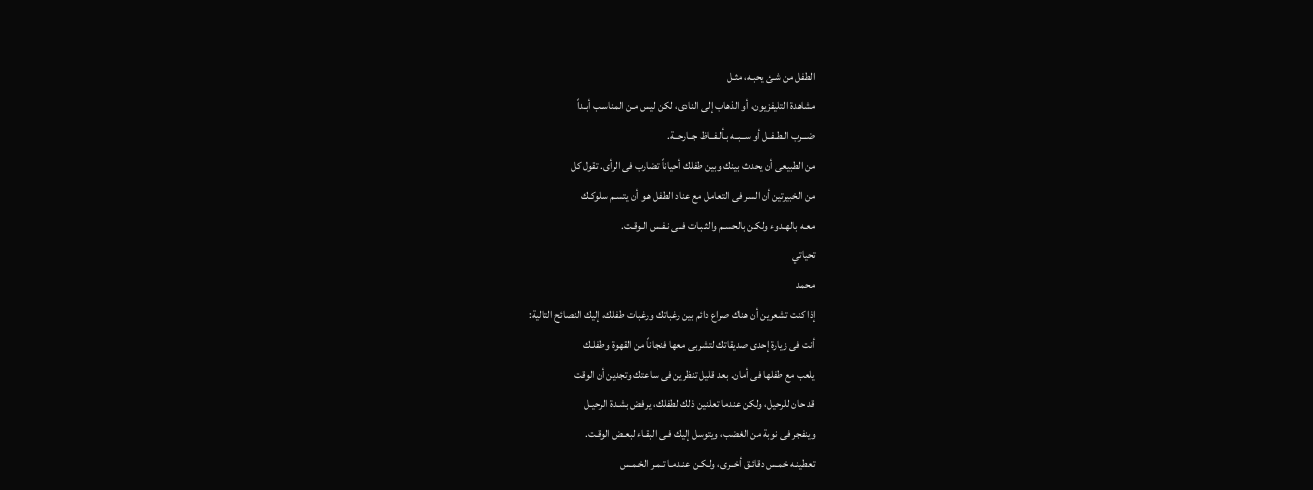الطفل من شـئ يحبـه، مثـل
مشاهدة التليفزيون، أو الذهاب إلى النادى، لكن ليس مـن المناسـب أبـداً
ضـــرب الـطـفــل أو ســبــه بـألـفــاظ جــارحــة.
من الطبيعى أن يحدث بينك وبين طفلك أحياناً تضارب فى الرأى. تقول كل
من الخبيرتين أن السر فى التعامل مع عناد الطفل هـو أن يتسـم سلوكـك
معـه بالهـدوء ولكـن بالحسـم والثـبـات فــى نـفـس الـوقـت.
تحياتي
محمد
إذا كنت تشعرين أن هناك صراع دائم بين رغباتك ورغبات طفلك، إليك النصائح التالية:
أنت فى زيارة إحدى صديقاتك لتشربى معها فنجاناً من القهوة وطفلـك
يلعب مع طفلها فى أمان. بعد قليل تنظرين فى ساعتك وتجدين أن الوقت
قد حان للرحيل، ولكن عندما تعلنين ذلك لطفلك، يرفض بشـدة الرحيـل
وينفجر فى نوبة من الغضب، ويتوسل إليك فـى البقـاء لبعـض الوقـت.
تعطينـه خمـس دقائـق أخــرى، ولـكـن عنـدمـا تـمـر الخـمـس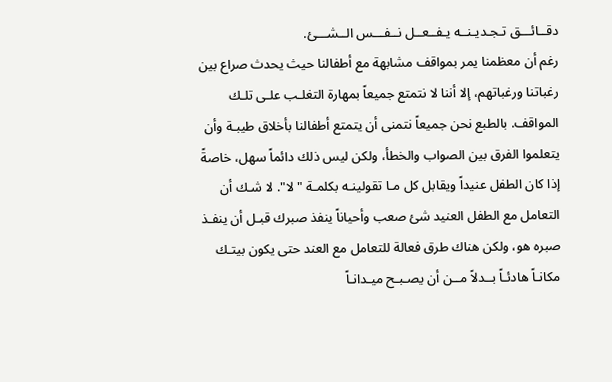دقــائـــق تـجـديـنــه يـفــعــل نــفـــس الــشـــئ.
رغم أن معظمنا يمر بمواقف مشابهة مع أطفالنا حيث يحدث صراع بين
رغباتنا ورغباتهم، إلا أننا لا نتمتع جميعاً بمهارة التغلـب علـى تلـك
المواقف. بالطبع نحن جميعاً نتمنى أن يتمتع أطفالنا بأخلاق طيبـة وأن
يتعلموا الفرق بين الصواب والخطأ، ولكن ليس ذلك دائماً سهل، خاصةً
إذا كان الطفل عنيداً ويقابل كل مـا تقولينـه بكلمـة "لا". لا شـك أن
التعامل مع الطفل العنيد شئ صعب وأحياناً ينفذ صبرك قبـل أن ينفـذ
صبره هو، ولكن هناك طرق فعالة للتعامل مع العند حتى يكون بيتـك
مكانـاً هادئـاً بــدلاً مــن أن يصـبـح ميـدانـاً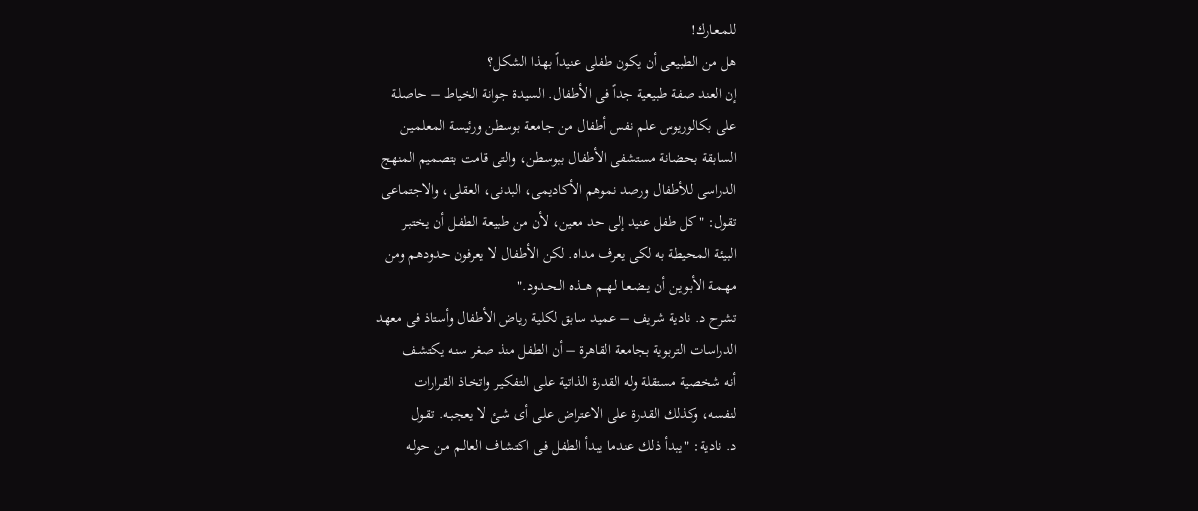للمـعـارك!
هل من الطبيعى أن يكون طفلى عنيداً بهذا الشكل؟
إن العند صفة طبيعية جداً فى الأطفال. السيدة جوانة الخياط – حاصلـة
على بكالوريوس علم نفس أطفال من جامعة بوسطن ورئيسة المعلميـن
السابقة بحضانة مستشفى الأطفال ببوسطن، والتى قامت بتصميم المنهج
الدراسى للأطفال ورصد نموهم الأكاديمى، البدنى، العقلى، والاجتماعى
تقول: "كل طفل عنيد إلى حد معين، لأن من طبيعة الطفـل أن يختبـر
البيئة المحيطة به لكى يعرف مداه. لكن الأطفال لا يعرفون حدودهم ومن
مهـمـة الأبـويـن أن يـضـعـا لـهــم هـــذه الـحــدود."
تشرح د. نادية شريف – عميد سابق لكلية رياض الأطفال وأستاذ فى معهد
الدراسات التربوية بجامعة القاهرة – أن الطفل منذ صغر سنـه يكتشـف
أنه شخصية مستقلة وله القدرة الذاتية علـى التفكيـر واتخـاذ القـرارات
لنفسه، وكذلك القدرة على الاعتراض علـى أى شـئ لا يعجبـه. تقـول
د. نادية: "يبدأ ذلك عندما يبدأ الطفل فـى اكتشـاف العالـم مـن حولـه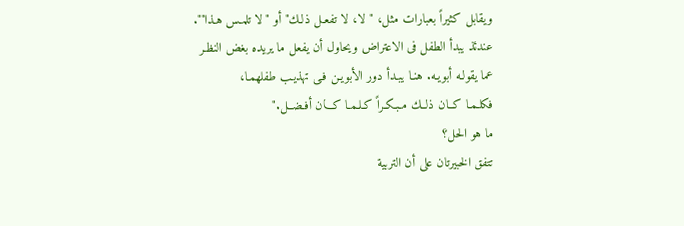ويقابل كثيراً بعبارات مثل، "لا، لا تفعـل ذلـك" أو "لا تلمـس هـذا"".
عندئذ يبدأ الطفل فى الاعتراض ويحاول أن يفعل ما يريده بغض النظـر
عما يقولـه أبويـه. هنـا يبـدأ دور الأبويـن فـى تهذيـب طفلهمـا،
فكلـمـا كــان ذلــك مـبـكـراً كـلـمـا كـــان أفـضــل."
ما هو الحل؟
تتفق الخبيرتان على أن التربية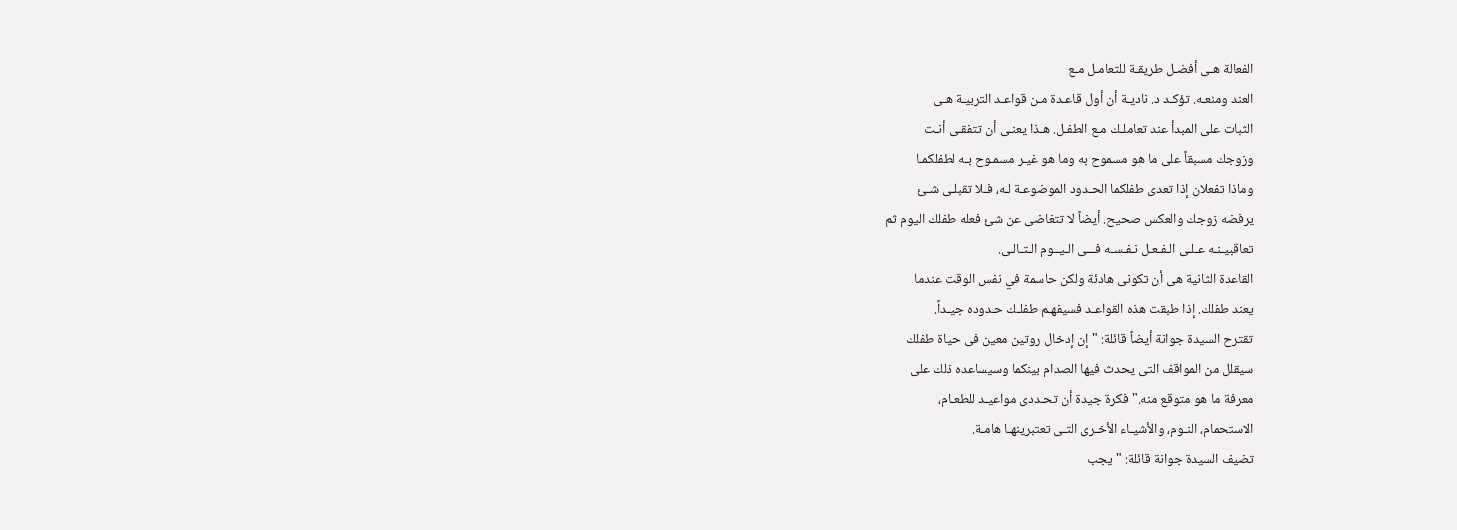الفعالة هـى أفضـل طريقـة للتعامـل مـع
العند ومنعـه. تؤكـد د. ناديـة أن أول قاعـدة مـن قواعـد التربيـة هـى
الثبات على المبدأ عند تعاملـك مـع الطفـل. هـذا يعنـى أن تتفقـى أنـت
وزوجك مسبقاً على ما هو مسموح به وما هو غيـر مسمـوح بـه لطفلكمـا
وماذا تفعلان إذا تعدى طفلكما الحـدود الموضوعـة لـه، فـلا تقبلـى شـئ
يرفضه زوجك والعكس صحيح. أيضاً لا تتغاضى عن شئ فعله طفلك اليوم ثم
تعاقبيـنـه عـلـى الـفـعـل نـفـسـه فـــى الـيــوم الـتـالـى.
القاعدة الثانية هى أن تكونى هادئة ولكن حاسمة في نفس الوقت عندما
يعند طفلك. إذا طبقت هذه القواعـد فسيفهـم طفلـك حـدوده جيـداً.
تقترح السيدة جوانة أيضاً قائلة: "إن إدخال روتين معين فى حياة طفلك
سيقلل من المواقف التى يحدث فيها الصدام بينكما وسيساعده ذلك على
معرفة ما هو متوقع منه." فكرة جيدة أن تحـددى مواعيـد للطعـام،
الاستحمام، النـوم، والأشيـاء الأخـرى التـى تعتبرينهـا هامـة.
تضيف السيدة جوانة قائلة: "يجب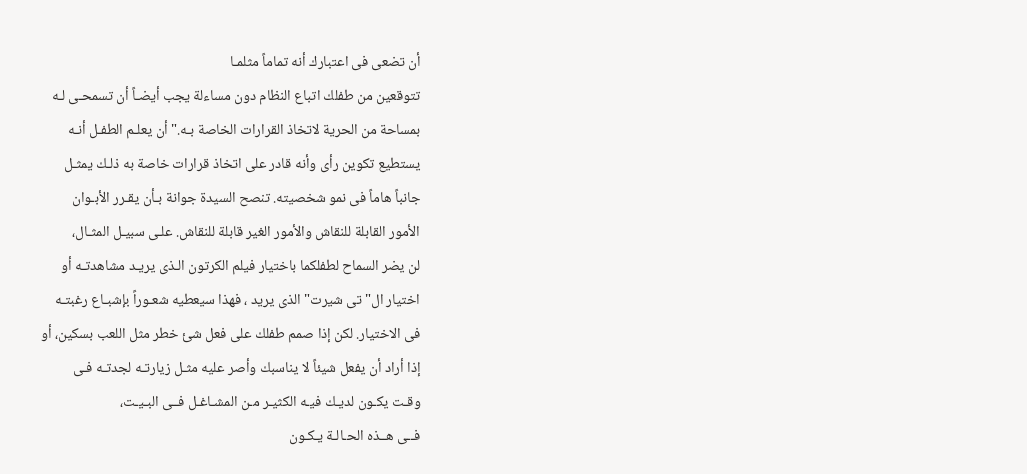أن تضعى فى اعتبارك أنه تماماً مثلمـا
تتوقعين من طفلك اتباع النظام دون مساءلة يجب أيضـاً أن تسمحـى لـه
بمساحة من الحرية لاتخاذ القرارات الخاصة بـه." أن يعلـم الطفـل أنـه
يستطيع تكوين رأى وأنه قادر على اتخاذ قرارات خاصة به ذلـك يمثـل
جانباً هاماً فى نمو شخصيته. تنصح السيدة جوانة بـأن يقـرر الأبـوان
الأمور القابلة للنقاش والأمور الغير قابلة للنقاش. علـى سبيـل المثـال،
لن يضر السماح لطفلكما باختيار فيلم الكرتون الـذى يريـد مشاهدتـه أو
اختيار ال"تى شيرت" الذى يريد ، فهذا سيعطيه شعـوراً بإشبـاع رغبتـه
فى الاختيار. لكن إذا صمم طفلك على فعل شئ خطر مثل اللعب بسكين، أو
إذا أراد أن يفعل شيئاً لا يناسبك وأصر عليه مثـل زيارتـه لجدتـه فـى
وقـت يكـون لديـك فيـه الكثيـر مـن المشـاغـل فــى البـيـت،
فــى هــذه الحـالـة يـكـون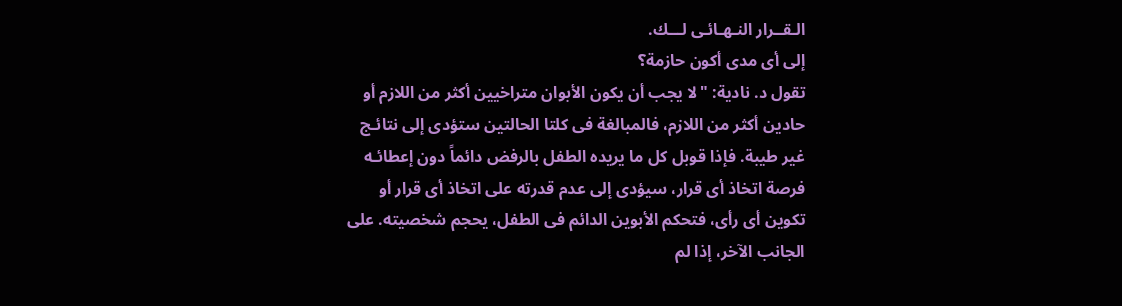الـقــرار النـهـائـى لـــك.
إلى أى مدى أكون حازمة؟
تقول د. نادية: "لا يجب أن يكون الأبوان متراخيين أكثر من اللازم أو
حادين أكثر من اللازم، فالمبالغة فى كلتا الحالتين ستؤدى إلى نتائـج
غير طيبة. فإذا قوبل كل ما يريده الطفل بالرفض دائماً دون إعطائـه
فرصة اتخاذ أى قرار، سيؤدى إلى عدم قدرته على اتخاذ أى قرار أو
تكوين أى رأى، فتحكم الأبوين الدائم فى الطفل، يحجم شخصيته. على
الجانب الآخر، إذا لم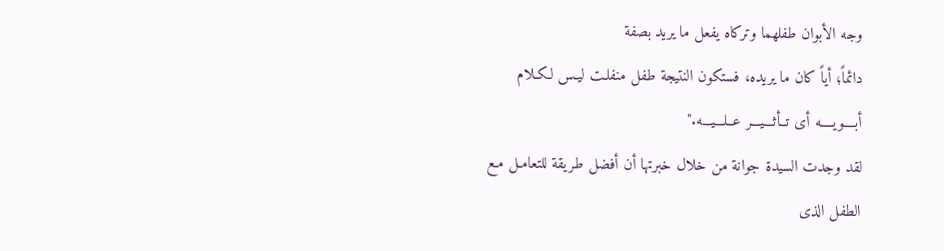وجه الأبوان طفلهما وتركاه يفعل ما يريد بصفة
دائماً؛ أياً كان ما يريده، فستكون النتيجة طفل منفلـت ليـس لكـلام
أبــــويــــه أى تــأثـــيـــر عــلـــيـــه."
لقد وجدت السيدة جوانة من خلال خبرتها أن أفضل طريقة للتعامـل مـع
الطفل الذى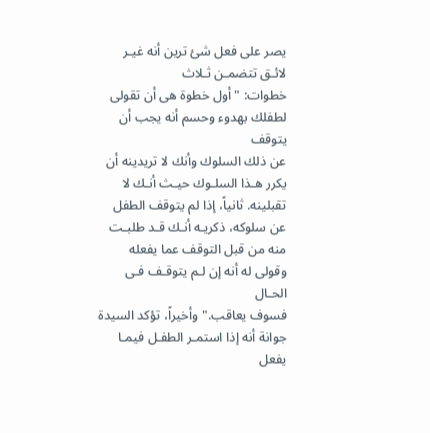يصر على فعل شئ ترين أنه غيـر لائـق تتضمـن ثـلاث
خطوات: "أول خطوة هى أن تقولى لطفلك بهدوء وحسم أنه يجب أن يتوقف
عن ذلك السلوك وأنك لا تريدينه أن يكرر هـذا السلـوك حيـث أنـك لا
تقبلينه. ثانياً، إذا لم يتوقف الطفل عن سلوكه، ذكريـه أنـك قـد طلبـت
منه من قبل التوقف عما يفعله وقولى له أنه إن لـم يتوقـف فـى الحـال
فسوف يعاقب." وأخيراً، تؤكد السيدة جوانة أنه إذا استمـر الطفـل فيمـا
يفعل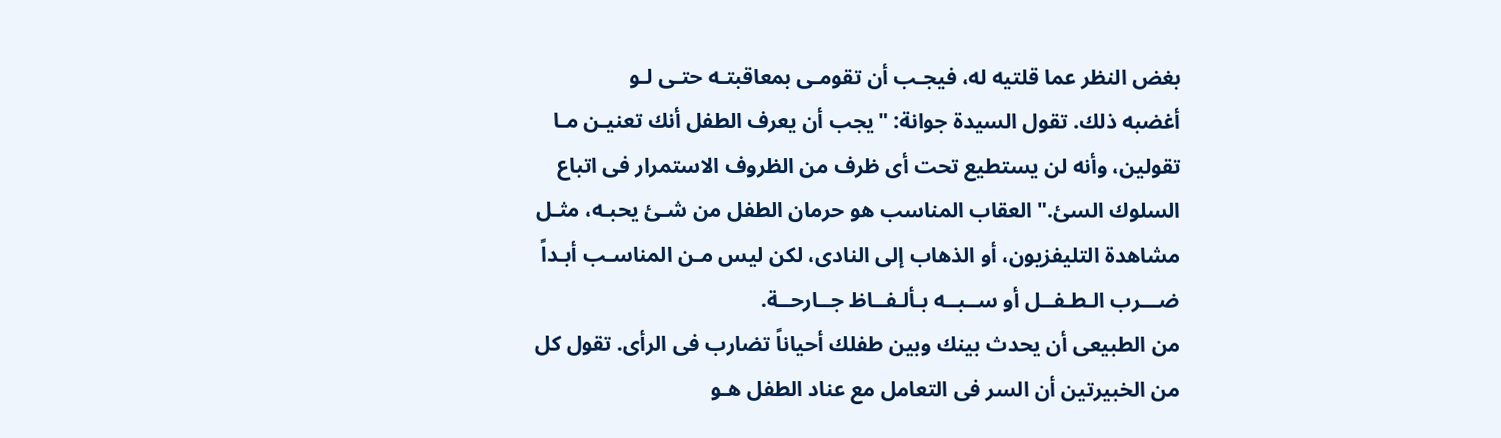بغض النظر عما قلتيه له، فيجـب أن تقومـى بمعاقبتـه حتـى لـو
أغضبه ذلك. تقول السيدة جوانة: "يجب أن يعرف الطفل أنك تعنيـن مـا
تقولين، وأنه لن يستطيع تحت أى ظرف من الظروف الاستمرار فى اتباع
السلوك السئ." العقاب المناسب هو حرمان الطفل من شـئ يحبـه، مثـل
مشاهدة التليفزيون، أو الذهاب إلى النادى، لكن ليس مـن المناسـب أبـداً
ضـــرب الـطـفــل أو ســبــه بـألـفــاظ جــارحــة.
من الطبيعى أن يحدث بينك وبين طفلك أحياناً تضارب فى الرأى. تقول كل
من الخبيرتين أن السر فى التعامل مع عناد الطفل هـو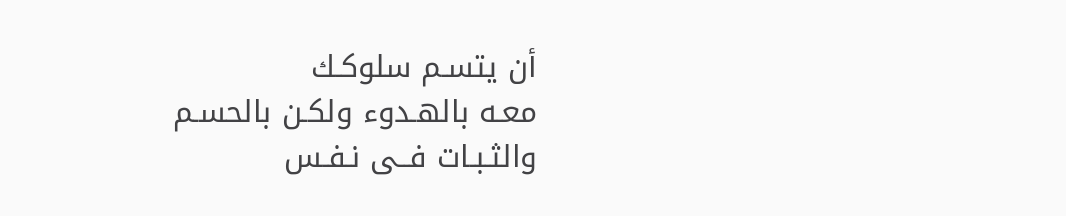أن يتسـم سلوكـك
معـه بالهـدوء ولكـن بالحسـم والثـبـات فــى نـفـس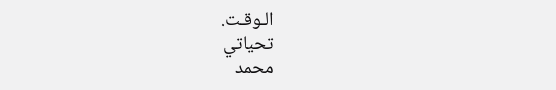الـوقـت.
تحياتي
محمد